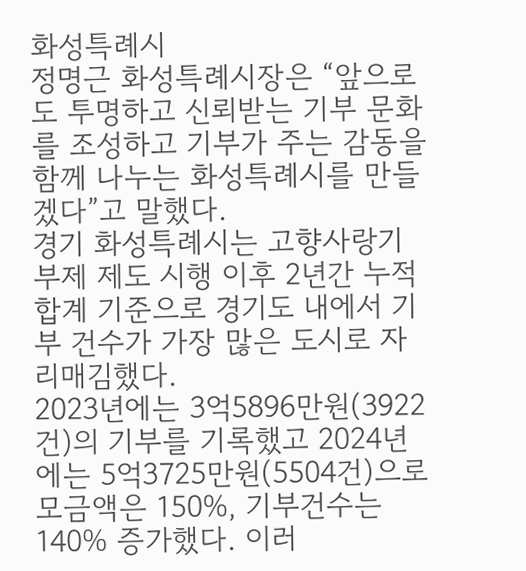화성특례시
정명근 화성특례시장은 “앞으로도 투명하고 신뢰받는 기부 문화를 조성하고 기부가 주는 감동을 함께 나누는 화성특례시를 만들겠다”고 말했다.
경기 화성특례시는 고향사랑기부제 제도 시행 이후 2년간 누적합계 기준으로 경기도 내에서 기부 건수가 가장 많은 도시로 자리매김했다.
2023년에는 3억5896만원(3922건)의 기부를 기록했고 2024년에는 5억3725만원(5504건)으로 모금액은 150%, 기부건수는 140% 증가했다. 이러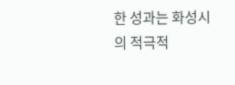한 성과는 화성시의 적극적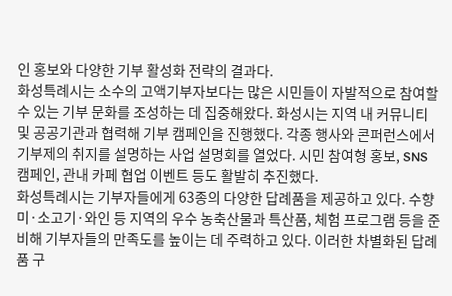인 홍보와 다양한 기부 활성화 전략의 결과다.
화성특례시는 소수의 고액기부자보다는 많은 시민들이 자발적으로 참여할 수 있는 기부 문화를 조성하는 데 집중해왔다. 화성시는 지역 내 커뮤니티 및 공공기관과 협력해 기부 캠페인을 진행했다. 각종 행사와 콘퍼런스에서 기부제의 취지를 설명하는 사업 설명회를 열었다. 시민 참여형 홍보, SNS 캠페인, 관내 카페 협업 이벤트 등도 활발히 추진했다.
화성특례시는 기부자들에게 63종의 다양한 답례품을 제공하고 있다. 수향미·소고기·와인 등 지역의 우수 농축산물과 특산품, 체험 프로그램 등을 준비해 기부자들의 만족도를 높이는 데 주력하고 있다. 이러한 차별화된 답례품 구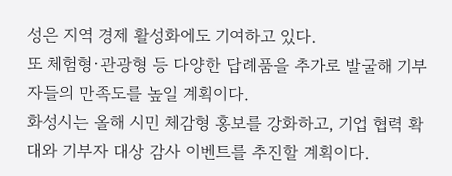성은 지역 경제 활성화에도 기여하고 있다.
또 체험형·관광형 등 다양한 답례품을 추가로 발굴해 기부자들의 만족도를 높일 계획이다.
화성시는 올해 시민 체감형 홍보를 강화하고, 기업 협력 확대와 기부자 대상 감사 이벤트를 추진할 계획이다.